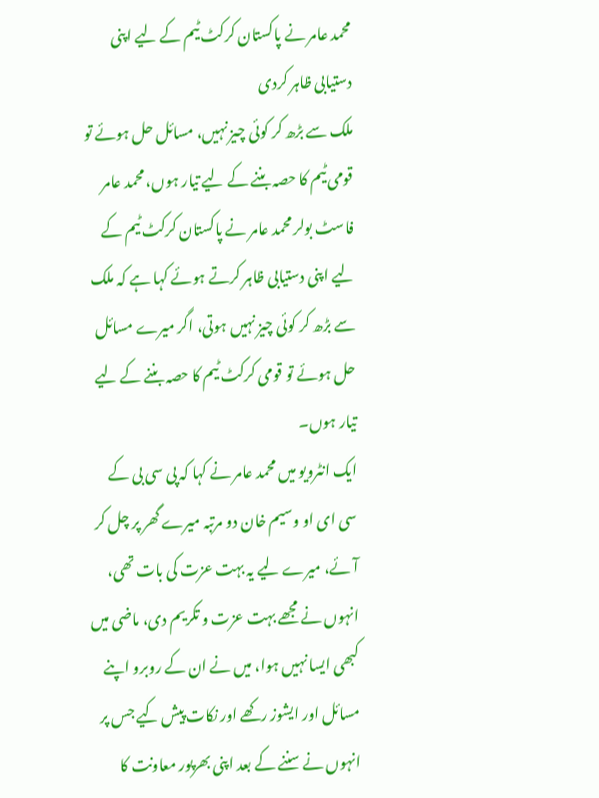محمد عامر نے پاکستان کرکٹ ٹیم کے لیے اپنی دستیابی ظاہر کردی
ملک سے بڑھ کر کوئی چیز نہیں، مسائل حل ہوئے تو قومی ٹیم کا حصہ بننے کے لیے تیار ہوں، محمد عامر
فاسٹ بولر محمد عامر نے پاکستان کرکٹ ٹیم کے لیے اپنی دستیابی ظاہر کرتے ہوئے کہا ہے کہ ملک سے بڑھ کر کوئی چیز نہیں ہوتی، اگر میرے مسائل حل ہوئے تو قومی کرکٹ ٹیم کا حصہ بننے کے لیے تیار ہوں۔
ایک انٹرویو میں محمد عامر نے کہا کہ پی سی بی کے سی ای او وسیم خان دو مرتبہ میرے گھر پر چل کر آئے، میرے لیے یہ بہت عزت کی بات تھی، انہوں نے مجھے بہت عزت و تکریم دی، ماضی میں کبھی ایسا نہیں ہوا، میں نے ان کے روبرو اپنے مسائل اور ایشوز رکھے اور نکات پیش کیے جس پر انہوں نے سننے کے بعد اپنی بھرپور معاونت کا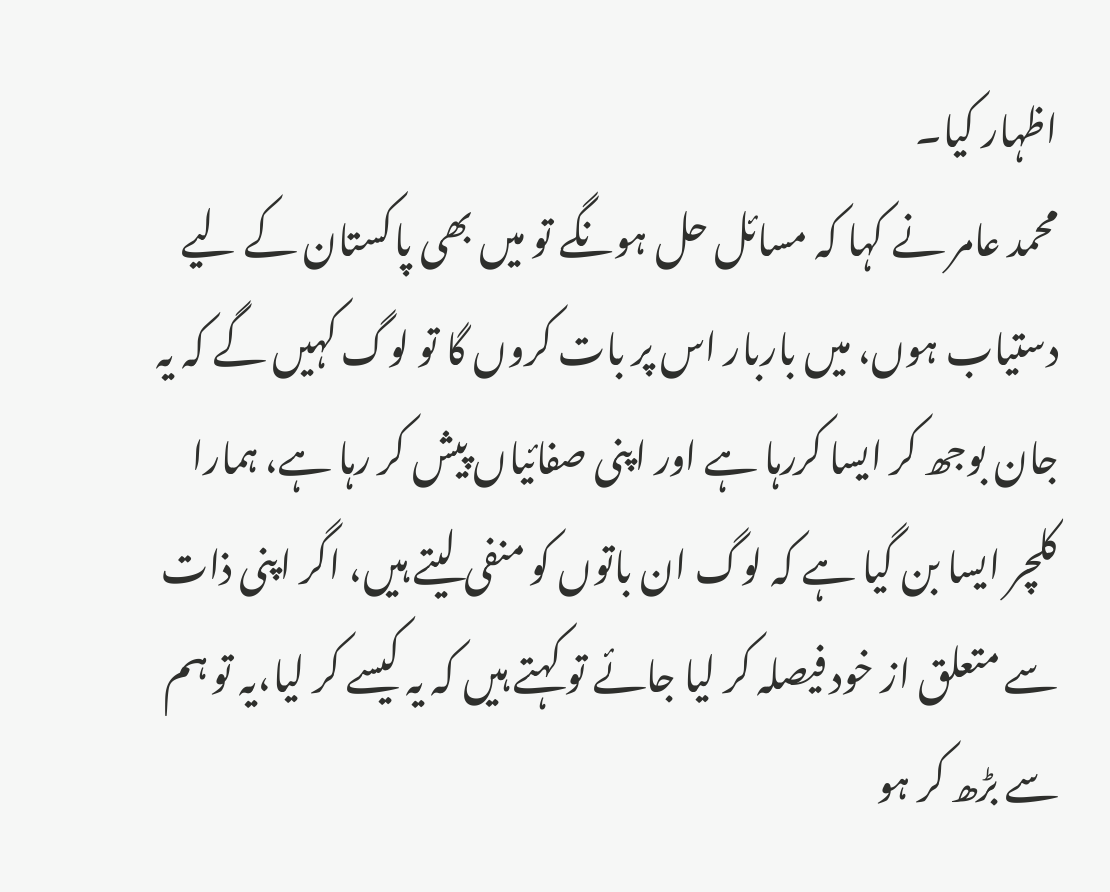اظہار کیا۔
محمد عامر نے کہا کہ مسائل حل ہونگے تو میں بھی پاکستان کے لیے دستیاب ہوں، میں باربار اس پر بات کروں گا تو لوگ کہیں گے کہ یہ جان بوجھ کر ایسا کررہا ہے اور اپنی صفائیاں پیش کر رہا ہے، ہمارا کلچر ایسا بن گیا ہے کہ لوگ ان باتوں کو منفی لیتے ہیں، اگر اپنی ذات سے متعلق از خود فیصلہ کر لیا جائے تو کہتے ہیں کہ یہ کیسے کر لیا،یہ تو ہم سے بڑھ کر ہو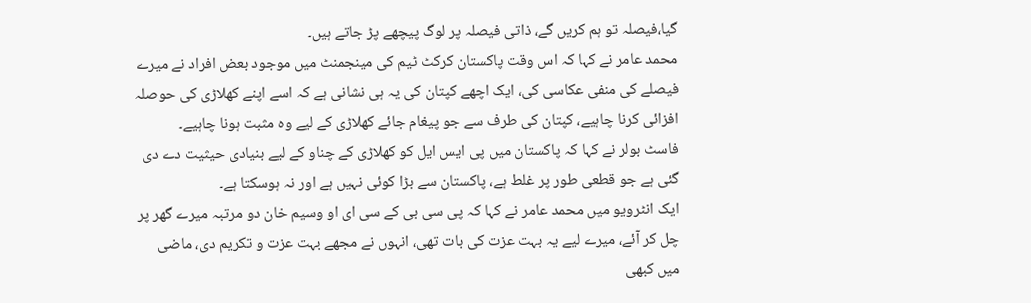گیا،فیصلہ تو ہم کریں گے، ذاتی فیصلہ پر لوگ پیچھے پڑ جاتے ہیں۔
محمد عامر نے کہا کہ اس وقت پاکستان کرکٹ ٹیم کی مینجمنٹ میں موجود بعض افراد نے میرے فیصلے کی منفی عکاسی کی، ایک اچھے کپتان کی یہ ہی نشانی ہے کہ اسے اپنے کھلاڑی کی حوصلہ افزائی کرنا چاہیے، کپتان کی طرف سے جو پیغام جائے کھلاڑی کے لیے وہ مثبت ہونا چاہیے۔
فاسٹ بولر نے کہا کہ پاکستان میں پی ایس ایل کو کھلاڑی کے چناو کے لیے بنیادی حیثیت دے دی گئی ہے جو قطعی طور پر غلط ہے، پاکستان سے بڑا کوئی نہیں ہے اور نہ ہوسکتا ہے۔
ایک انٹرویو میں محمد عامر نے کہا کہ پی سی بی کے سی ای او وسیم خان دو مرتبہ میرے گھر پر چل کر آئے، میرے لیے یہ بہت عزت کی بات تھی، انہوں نے مجھے بہت عزت و تکریم دی، ماضی میں کبھی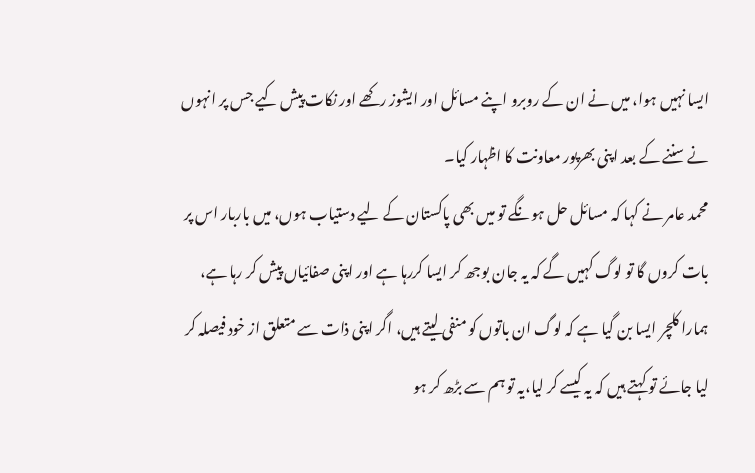ایسا نہیں ہوا، میں نے ان کے روبرو اپنے مسائل اور ایشوز رکھے اور نکات پیش کیے جس پر انہوں نے سننے کے بعد اپنی بھرپور معاونت کا اظہار کیا۔
محمد عامر نے کہا کہ مسائل حل ہونگے تو میں بھی پاکستان کے لیے دستیاب ہوں، میں باربار اس پر بات کروں گا تو لوگ کہیں گے کہ یہ جان بوجھ کر ایسا کررہا ہے اور اپنی صفائیاں پیش کر رہا ہے، ہمارا کلچر ایسا بن گیا ہے کہ لوگ ان باتوں کو منفی لیتے ہیں، اگر اپنی ذات سے متعلق از خود فیصلہ کر لیا جائے تو کہتے ہیں کہ یہ کیسے کر لیا،یہ تو ہم سے بڑھ کر ہو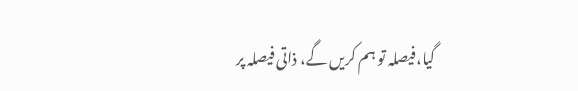گیا،فیصلہ تو ہم کریں گے، ذاتی فیصلہ پر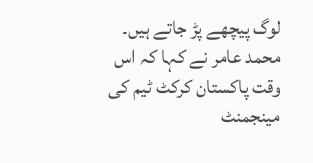لوگ پیچھے پڑ جاتے ہیں۔
محمد عامر نے کہا کہ اس وقت پاکستان کرکٹ ٹیم کی مینجمنٹ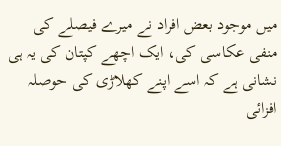میں موجود بعض افراد نے میرے فیصلے کی منفی عکاسی کی، ایک اچھے کپتان کی یہ ہی نشانی ہے کہ اسے اپنے کھلاڑی کی حوصلہ افزائی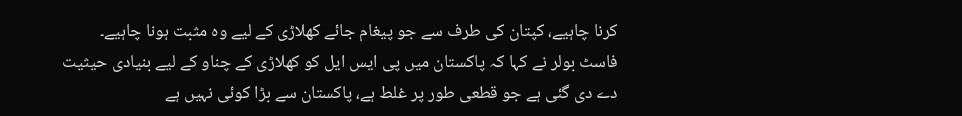کرنا چاہیے، کپتان کی طرف سے جو پیغام جائے کھلاڑی کے لیے وہ مثبت ہونا چاہیے۔
فاسٹ بولر نے کہا کہ پاکستان میں پی ایس ایل کو کھلاڑی کے چناو کے لیے بنیادی حیثیت دے دی گئی ہے جو قطعی طور پر غلط ہے، پاکستان سے بڑا کوئی نہیں ہے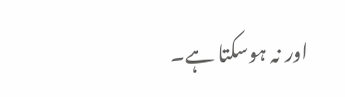اور نہ ہوسکتا ہے۔